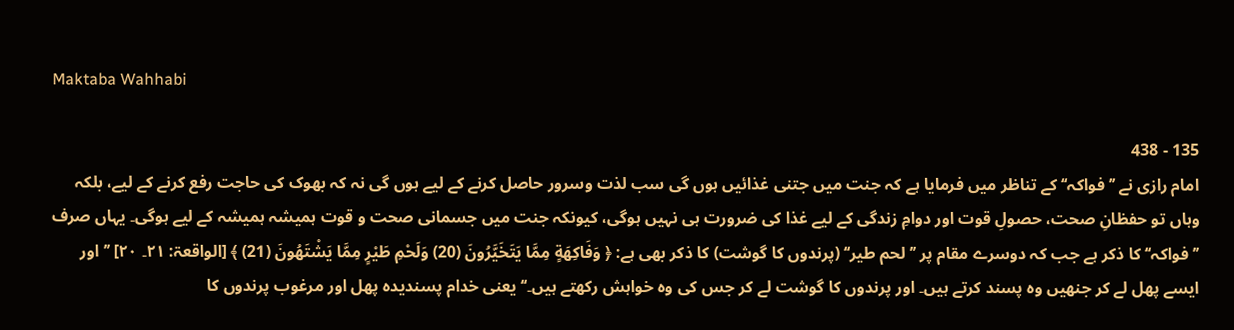Maktaba Wahhabi

135 - 438
امام رازی نے ’’فواکہ‘‘ کے تناظر میں فرمایا ہے کہ جنت میں جتنی غذائیں ہوں گی سب لذت وسرور حاصل کرنے کے لیے ہوں گی نہ کہ بھوک کی حاجت رفع کرنے کے لیے، بلکہ وہاں تو حفظانِ صحت، حصولِ قوت اور دوامِ زندگی کے لیے غذا کی ضرورت ہی نہیں ہوگی، کیونکہ جنت میں جسمانی صحت و قوت ہمیشہ ہمیشہ کے لیے ہوگی۔ یہاں صرف ’’فواکہ‘‘ کا ذکر ہے جب کہ دوسرے مقام پر ’’لحم طیر‘‘ (پرندوں کا گوشت) کا ذکر بھی ہے: ﴿ وَفَاكِهَةٍ مِمَّا يَتَخَيَّرُونَ (20) وَلَحْمِ طَيْرٍ مِمَّا يَشْتَهُونَ (21) ﴾ [الواقعۃ: ۲۱۔ ۲۰] ’’اور ایسے پھل لے کر جنھیں وہ پسند کرتے ہیں۔ اور پرندوں کا گوشت لے کر جس کی وہ خواہش رکھتے ہیں۔‘‘ یعنی خدام پسندیدہ پھل اور مرغوب پرندوں کا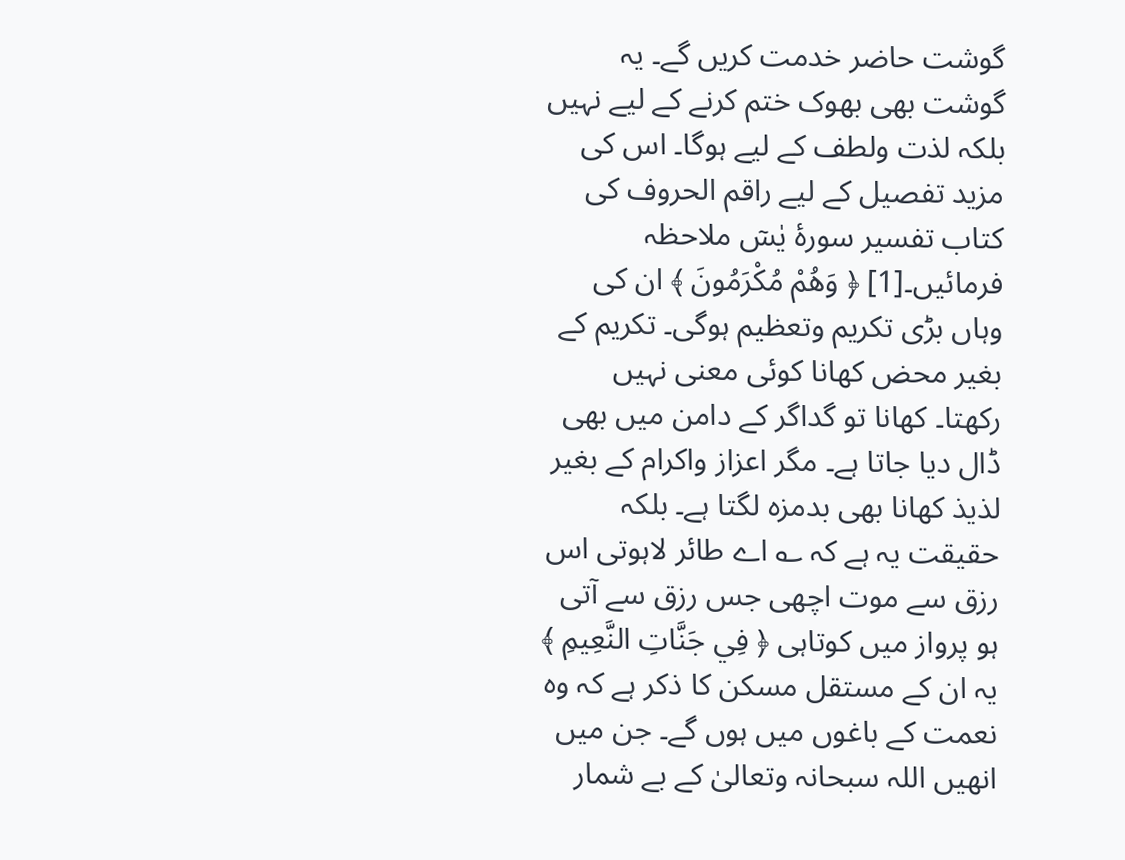گوشت حاضر خدمت کریں گے۔ یہ گوشت بھی بھوک ختم کرنے کے لیے نہیں بلکہ لذت ولطف کے لیے ہوگا۔ اس کی مزید تفصیل کے لیے راقم الحروف کی کتاب تفسیر سورۂ یٰسٓ ملاحظہ فرمائیں۔[1] ﴿ وَهُمْ مُكْرَمُونَ ﴾ ان کی وہاں بڑی تکریم وتعظیم ہوگی۔ تکریم کے بغیر محض کھانا کوئی معنی نہیں رکھتا۔ کھانا تو گداگر کے دامن میں بھی ڈال دیا جاتا ہے۔ مگر اعزاز واکرام کے بغیر لذیذ کھانا بھی بدمزہ لگتا ہے۔ بلکہ حقیقت یہ ہے کہ ؎ اے طائر لاہوتی اس رزق سے موت اچھی جس رزق سے آتی ہو پرواز میں کوتاہی ﴿ فِي جَنَّاتِ النَّعِيمِ ﴾ یہ ان کے مستقل مسکن کا ذکر ہے کہ وہ نعمت کے باغوں میں ہوں گے۔ جن میں انھیں اللہ سبحانہ وتعالیٰ کے بے شمار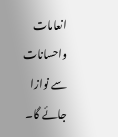انعامات واحسانات سے نوازا جائے گا۔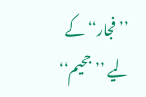’’فجار‘‘ کے لیے ’’جحیم‘‘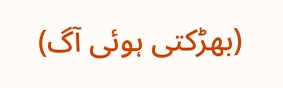(بھڑکتی ہوئی آگ)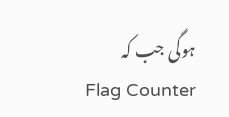ہوگی جب کہ
Flag Counter